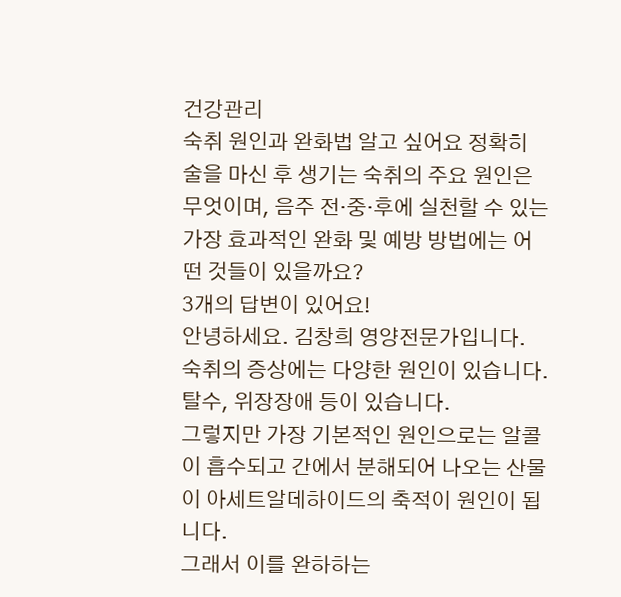건강관리
숙취 원인과 완화법 알고 싶어요 정확히
술을 마신 후 생기는 숙취의 주요 원인은 무엇이며, 음주 전·중·후에 실천할 수 있는 가장 효과적인 완화 및 예방 방법에는 어떤 것들이 있을까요?
3개의 답변이 있어요!
안녕하세요. 김창희 영양전문가입니다.
숙취의 증상에는 다양한 원인이 있습니다. 탈수, 위장장애 등이 있습니다.
그렇지만 가장 기본적인 원인으로는 알콜이 흡수되고 간에서 분해되어 나오는 산물이 아세트알데하이드의 축적이 원인이 됩니다.
그래서 이를 완하하는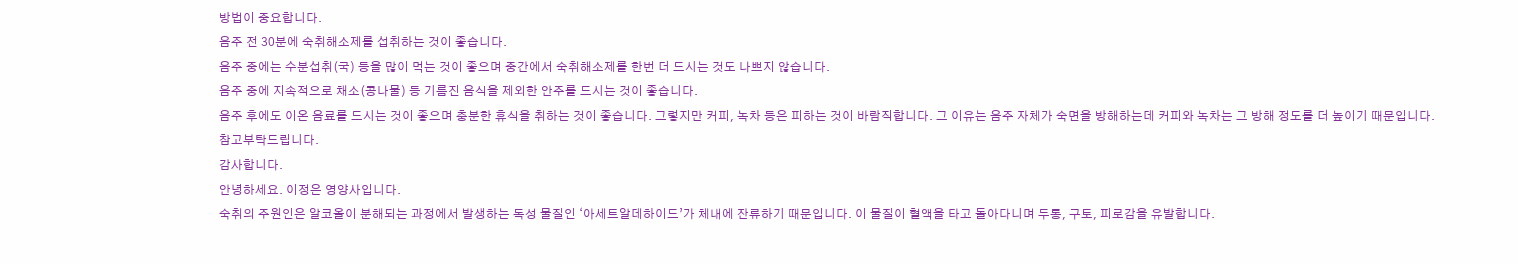방법이 중요합니다.
음주 전 30분에 숙취해소제를 섭취하는 것이 좋습니다.
음주 중에는 수분섭취(국) 등을 많이 먹는 것이 좋으며 중간에서 숙취해소제를 한번 더 드시는 것도 나쁘지 않습니다.
음주 중에 지속적으로 채소(콩나물) 등 기름진 음식을 제외한 안주를 드시는 것이 좋습니다.
음주 후에도 이온 음료를 드시는 것이 좋으며 충분한 휴식을 취하는 것이 좋습니다. 그렇지만 커피, 녹차 등은 피하는 것이 바람직합니다. 그 이유는 음주 자체가 숙면을 방해하는데 커피와 녹차는 그 방해 정도를 더 높이기 때문입니다.
참고부탁드립니다.
감사합니다.
안녕하세요. 이정은 영양사입니다.
숙취의 주원인은 알코올이 분해되는 과정에서 발생하는 독성 물질인 ‘아세트알데하이드’가 체내에 잔류하기 때문입니다. 이 물질이 혈액을 타고 돌아다니며 두통, 구토, 피로감을 유발합니다.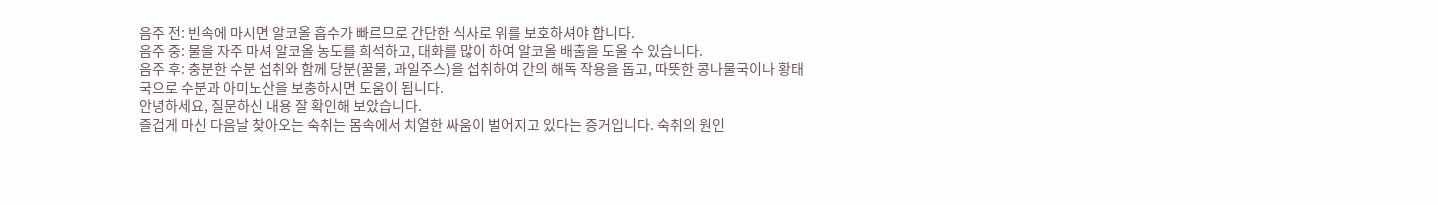음주 전: 빈속에 마시면 알코올 흡수가 빠르므로 간단한 식사로 위를 보호하셔야 합니다.
음주 중: 물을 자주 마셔 알코올 농도를 희석하고, 대화를 많이 하여 알코올 배출을 도울 수 있습니다.
음주 후: 충분한 수분 섭취와 함께 당분(꿀물, 과일주스)을 섭취하여 간의 해독 작용을 돕고, 따뜻한 콩나물국이나 황태국으로 수분과 아미노산을 보충하시면 도움이 됩니다.
안녕하세요, 질문하신 내용 잘 확인해 보았습니다.
즐겁게 마신 다음날 찾아오는 숙취는 몸속에서 치열한 싸움이 벌어지고 있다는 증거입니다. 숙취의 원인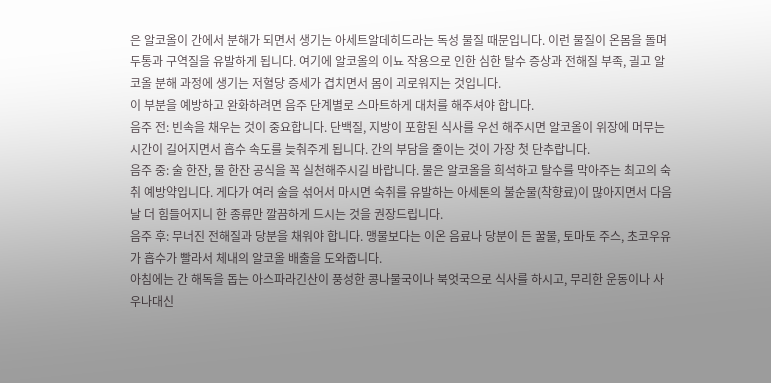은 알코올이 간에서 분해가 되면서 생기는 아세트알데히드라는 독성 물질 때문입니다. 이런 물질이 온몸을 돌며 두통과 구역질을 유발하게 됩니다. 여기에 알코올의 이뇨 작용으로 인한 심한 탈수 증상과 전해질 부족, 긜고 알코올 분해 과정에 생기는 저혈당 증세가 겹치면서 몸이 괴로워지는 것입니다.
이 부분을 예방하고 완화하려면 음주 단계별로 스마트하게 대처를 해주셔야 합니다.
음주 전: 빈속을 채우는 것이 중요합니다. 단백질, 지방이 포함된 식사를 우선 해주시면 알코올이 위장에 머무는 시간이 길어지면서 흡수 속도를 늦춰주게 됩니다. 간의 부담을 줄이는 것이 가장 첫 단추랍니다.
음주 중: 술 한잔, 물 한잔 공식을 꼭 실천해주시길 바랍니다. 물은 알코올을 희석하고 탈수를 막아주는 최고의 숙취 예방약입니다. 게다가 여러 술을 섞어서 마시면 숙취를 유발하는 아세톤의 불순물(착향료)이 많아지면서 다음날 더 힘들어지니 한 종류만 깔끔하게 드시는 것을 권장드립니다.
음주 후: 무너진 전해질과 당분을 채워야 합니다. 맹물보다는 이온 음료나 당분이 든 꿀물, 토마토 주스, 초코우유가 흡수가 빨라서 체내의 알코올 배출을 도와줍니다.
아침에는 간 해독을 돕는 아스파라긴산이 풍성한 콩나물국이나 북엇국으로 식사를 하시고, 무리한 운동이나 사우나대신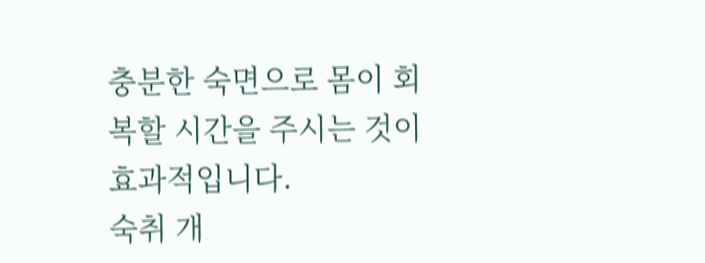충분한 숙면으로 몸이 회복할 시간을 주시는 것이 효과적입니다.
숙취 개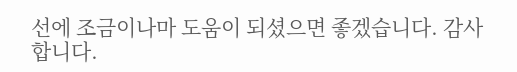선에 조금이나마 도움이 되셨으면 좋겠습니다. 감사합니다.